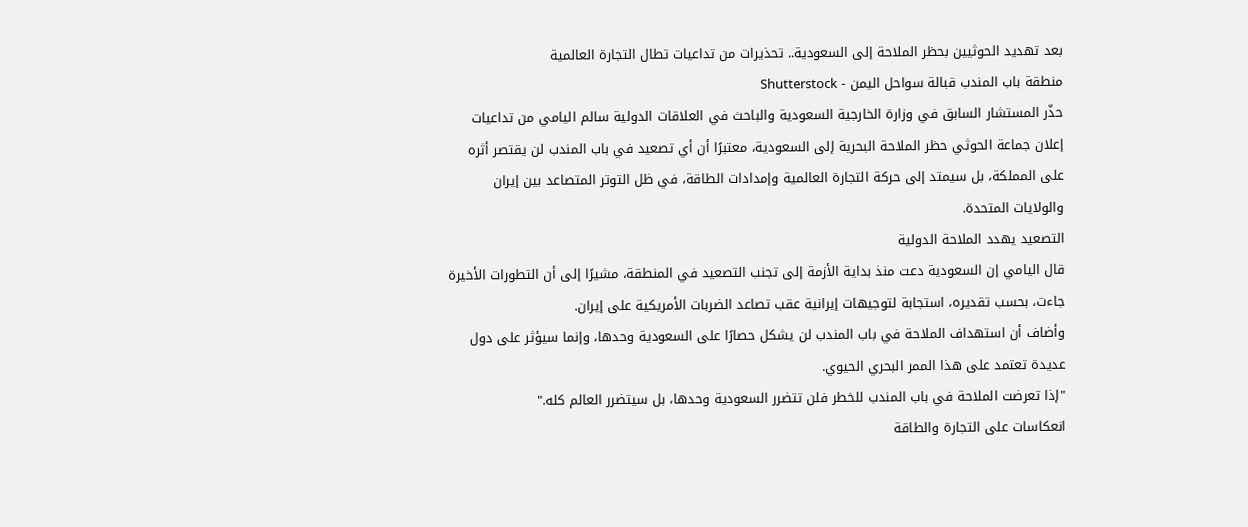بعد تهديد الحوثيين بحظر الملاحة إلى السعودية.. تحذيرات من تداعيات تطال التجارة العالمية
منطقة باب المندب قبالة سواحل اليمن - Shutterstock
حذّر المستشار السابق في وزارة الخارجية السعودية والباحث في العلاقات الدولية سالم اليامي من تداعيات إعلان جماعة الحوثي حظر الملاحة البحرية إلى السعودية، معتبرًا أن أي تصعيد في باب المندب لن يقتصر أثره على المملكة، بل سيمتد إلى حركة التجارة العالمية وإمدادات الطاقة، في ظل التوتر المتصاعد بين إيران والولايات المتحدة.
التصعيد يهدد الملاحة الدولية
قال اليامي إن السعودية دعت منذ بداية الأزمة إلى تجنب التصعيد في المنطقة، مشيرًا إلى أن التطورات الأخيرة جاءت، بحسب تقديره، استجابة لتوجيهات إيرانية عقب تصاعد الضربات الأمريكية على إيران.
وأضاف أن استهداف الملاحة في باب المندب لن يشكل حصارًا على السعودية وحدها، وإنما سيؤثر على دول عديدة تعتمد على هذا الممر البحري الحيوي.
"إذا تعرضت الملاحة في باب المندب للخطر فلن تتضرر السعودية وحدها، بل سيتضرر العالم كله."
انعكاسات على التجارة والطاقة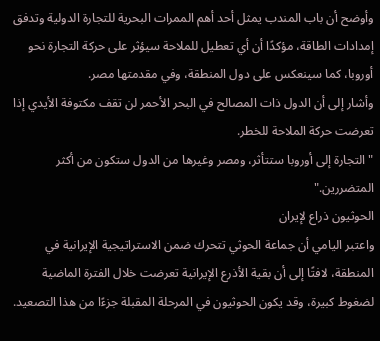وأوضح أن باب المندب يمثل أحد أهم الممرات البحرية للتجارة الدولية وتدفق إمدادات الطاقة، مؤكدًا أن أي تعطيل للملاحة سيؤثر على حركة التجارة نحو أوروبا، كما سينعكس على دول المنطقة، وفي مقدمتها مصر.
وأشار إلى أن الدول ذات المصالح في البحر الأحمر لن تقف مكتوفة الأيدي إذا تعرضت حركة الملاحة للخطر.
"التجارة إلى أوروبا ستتأثر، ومصر وغيرها من الدول ستكون من أكثر المتضررين."
الحوثيون ذراع لإيران
واعتبر اليامي أن جماعة الحوثي تتحرك ضمن الاستراتيجية الإيرانية في المنطقة، لافتًا إلى أن بقية الأذرع الإيرانية تعرضت خلال الفترة الماضية لضغوط كبيرة، وقد يكون الحوثيون في المرحلة المقبلة جزءًا من هذا التصعيد.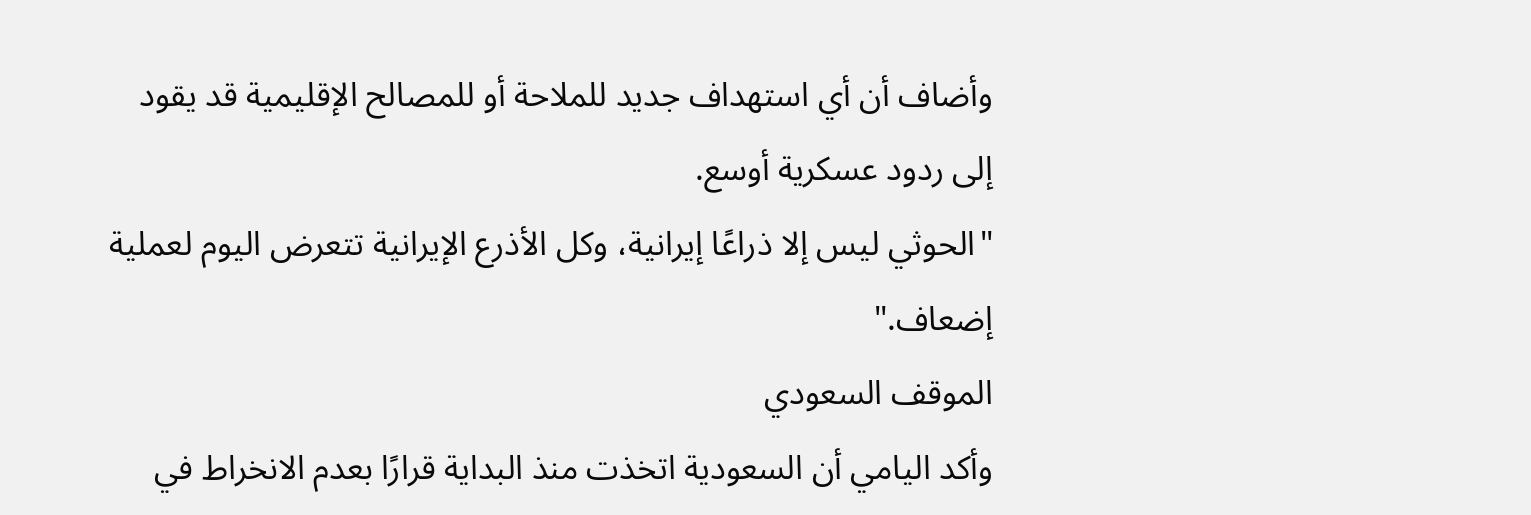وأضاف أن أي استهداف جديد للملاحة أو للمصالح الإقليمية قد يقود إلى ردود عسكرية أوسع.
"الحوثي ليس إلا ذراعًا إيرانية، وكل الأذرع الإيرانية تتعرض اليوم لعملية إضعاف."
الموقف السعودي
وأكد اليامي أن السعودية اتخذت منذ البداية قرارًا بعدم الانخراط في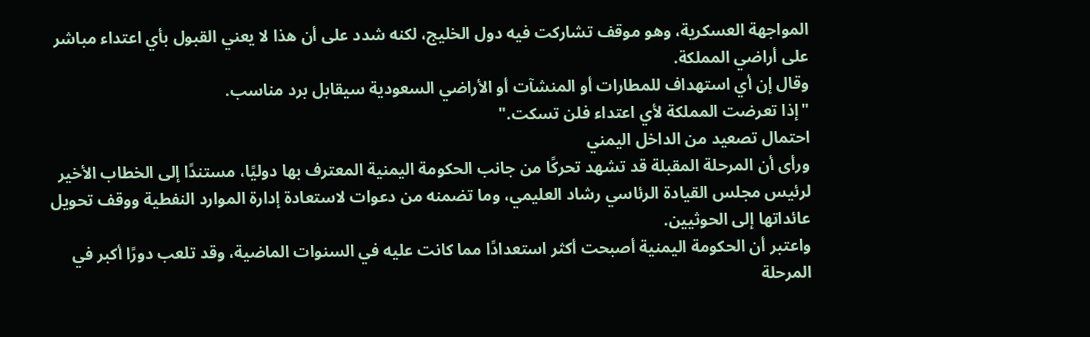المواجهة العسكرية، وهو موقف تشاركت فيه دول الخليج، لكنه شدد على أن هذا لا يعني القبول بأي اعتداء مباشر على أراضي المملكة.
وقال إن أي استهداف للمطارات أو المنشآت أو الأراضي السعودية سيقابل برد مناسب.
"إذا تعرضت المملكة لأي اعتداء فلن تسكت."
احتمال تصعيد من الداخل اليمني
ورأى أن المرحلة المقبلة قد تشهد تحركًا من جانب الحكومة اليمنية المعترف بها دوليًا، مستندًا إلى الخطاب الأخير لرئيس مجلس القيادة الرئاسي رشاد العليمي، وما تضمنه من دعوات لاستعادة إدارة الموارد النفطية ووقف تحويل عائداتها إلى الحوثيين.
واعتبر أن الحكومة اليمنية أصبحت أكثر استعدادًا مما كانت عليه في السنوات الماضية، وقد تلعب دورًا أكبر في المرحلة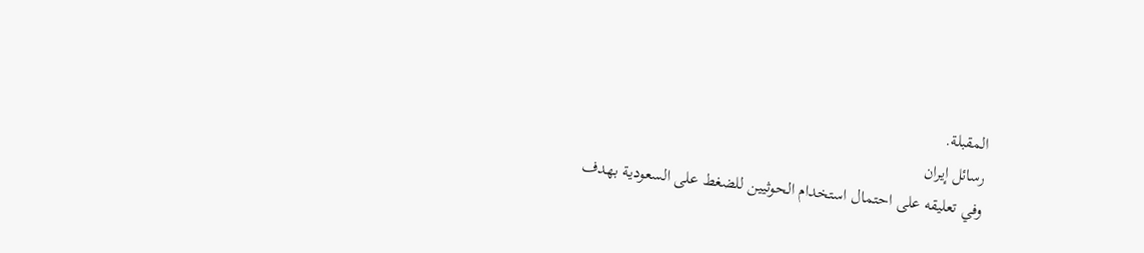المقبلة.
رسائل إيران
وفي تعليقه على احتمال استخدام الحوثيين للضغط على السعودية بهدف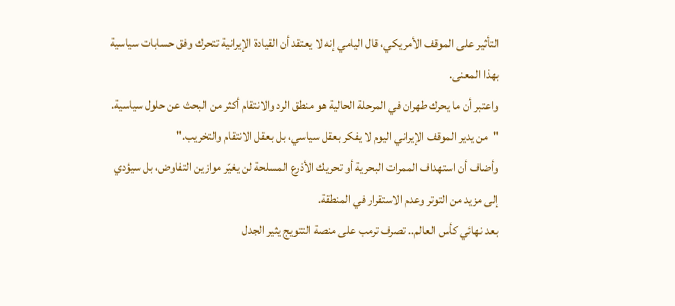التأثير على الموقف الأمريكي، قال اليامي إنه لا يعتقد أن القيادة الإيرانية تتحرك وفق حسابات سياسية بهذا المعنى.
واعتبر أن ما يحرك طهران في المرحلة الحالية هو منطق الرد والانتقام أكثر من البحث عن حلول سياسية.
"من يدير الموقف الإيراني اليوم لا يفكر بعقل سياسي، بل بعقل الانتقام والتخريب."
وأضاف أن استهداف الممرات البحرية أو تحريك الأذرع المسلحة لن يغيّر موازين التفاوض، بل سيؤدي إلى مزيد من التوتر وعدم الاستقرار في المنطقة.
بعد نهائي كأس العالم.. تصرف ترمب على منصة التتويج يثير الجدل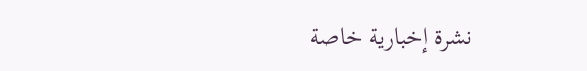نشرة إخبارية خاصة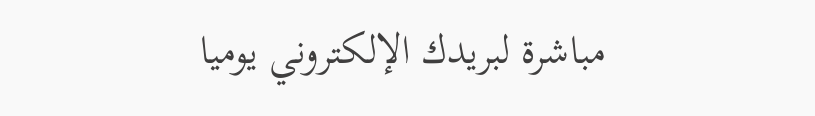مباشرة لبريدك الإلكتروني يوميا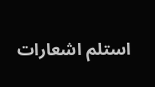استلم اشعارات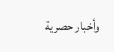وأخبار حصرية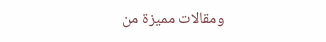ومقالات مميزة من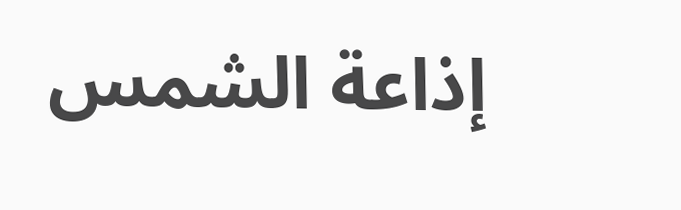إذاعة الشمس